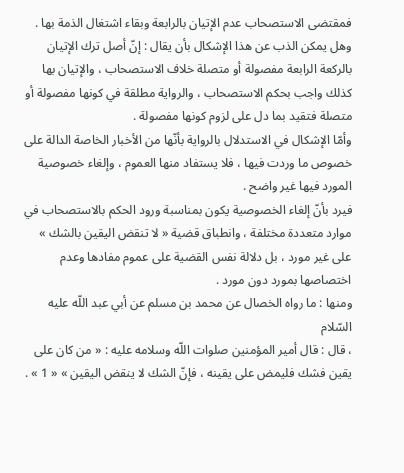فمقتضى الاستصحاب عدم الإتيان بالرابعة وبقاء اشتغال الذمة بها .
وهل يمكن الذب عن هذا الإشكال بأن يقال : إنّ أصل ترك الإتيان بالركعة الرابعة مفصولة أو متصلة خلاف الاستصحاب ، والإتيان بها كذلك واجب بحكم الاستصحاب ، والرواية مطلقة في كونها مفصولة أو متصلة فتقيد بما دل على لزوم كونها مفصولة .
وأمّا الإشكال في الاستدلال بالرواية بأنّها من الأخبار الخاصة الدالة على خصوص ما وردت فيها ، فلا يستفاد منها العموم ، وإلغاء خصوصية المورد فيها غير واضح .
فيرد بأنّ إلغاء الخصوصية يكون بمناسبة ورود الحكم بالاستصحاب في موارد متعددة مختلفة ، وانطباق قضية « لا تنقض اليقين بالشك » على غير مورد ، بل دلالة نفس القضية على عموم مفادها وعدم اختصاصها بمورد دون مورد .
ومنها : ما رواه الخصال عن محمد بن مسلم عن أبي عبد اللّه عليه السّلام
، قال : قال أمير المؤمنين صلوات اللّه وسلامه عليه : « من كان على يقين فشك فليمض على يقينه ، فإنّ الشك لا ينقض اليقين » « 1 » .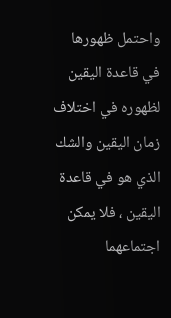واحتمل ظهورها في قاعدة اليقين لظهوره في اختلاف زمان اليقين والشك الذي هو في قاعدة اليقين ، فلا يمكن اجتماعهما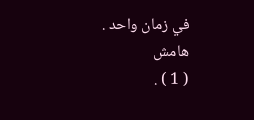في زمان واحد .
هامش
( 1 ) .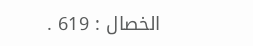الخصال : 619 .